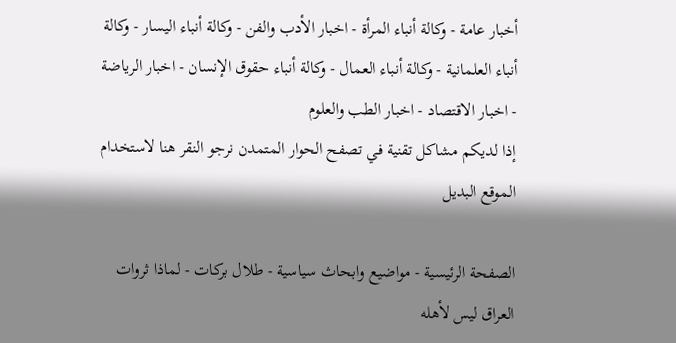أخبار عامة - وكالة أنباء المرأة - اخبار الأدب والفن - وكالة أنباء اليسار - وكالة أنباء العلمانية - وكالة أنباء العمال - وكالة أنباء حقوق الإنسان - اخبار الرياضة - اخبار الاقتصاد - اخبار الطب والعلوم
إذا لديكم مشاكل تقنية في تصفح الحوار المتمدن نرجو النقر هنا لاستخدام الموقع البديل

الصفحة الرئيسية - مواضيع وابحاث سياسية - طلال بركات - لماذا ثروات العراق ليس لأهله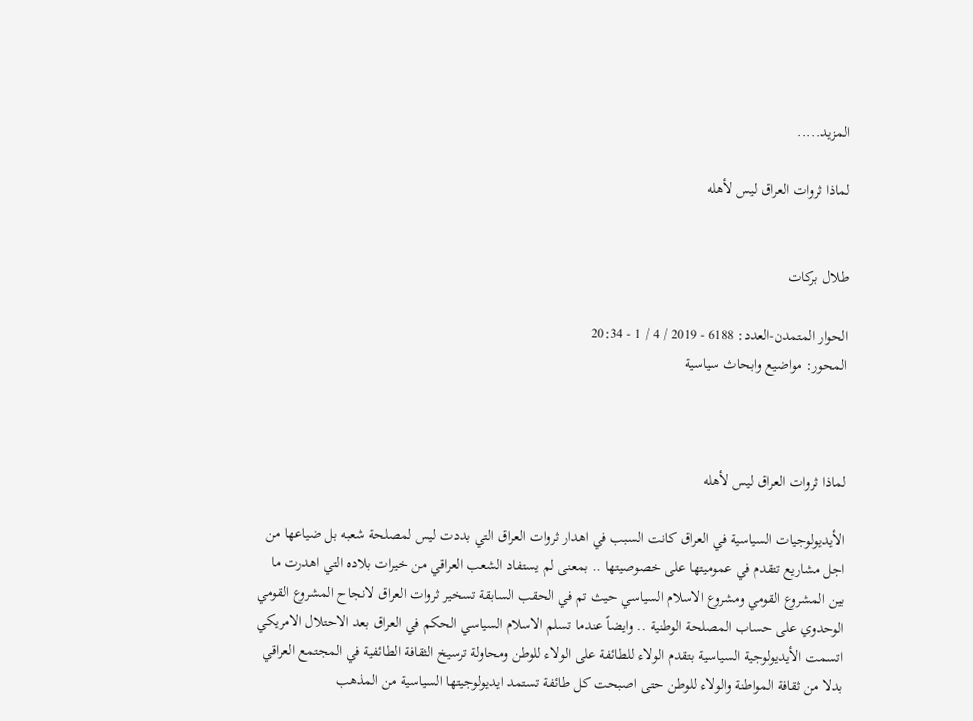المزيد.....

لماذا ثروات العراق ليس لأهله


طلال بركات

الحوار المتمدن-العدد: 6188 - 2019 / 4 / 1 - 20:34
المحور: مواضيع وابحاث سياسية



لماذا ثروات العراق ليس لأهله

الأيديولوجيات السياسية في العراق كانت السبب في اهدار ثروات العراق التي بددت ليس لمصلحة شعبه بل ضياعها من اجل مشاريع تتقدم في عموميتها على خصوصيتها .. بمعنى لم يستفاد الشعب العراقي من خيرات بلاده التي اهدرت ما بين المشروع القومي ومشروع الاسلام السياسي حيث تم في الحقب السابقة تسخير ثروات العراق لانجاح المشروع القومي الوحدوي على حساب المصلحة الوطنية .. وايضاً عندما تسلم الاسلام السياسي الحكم في العراق بعد الاحتلال الامريكي اتسمت الأيديولوجية السياسية بتقدم الولاء للطائفة على الولاء للوطن ومحاولة ترسيخ الثقافة الطائفية في المجتمع العراقي بدلا من ثقافة المواطنة والولاء للوطن حتى اصبحت كل طائفة تستمد ايديولوجيتها السياسية من المذهب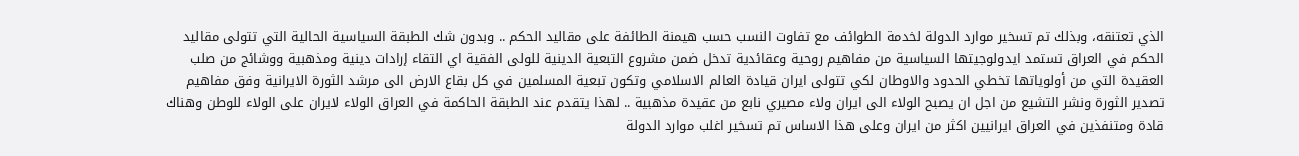الذي تعتنقه، وبذلك تم تسخير موارد الدولة لخدمة الطوائف مع تفاوت النسب حسب هيمنة الطائفة على مقاليد الحكم .. وبدون شك الطبقة السياسية الحالية التي تتولى مقاليد الحكم في العراق تستمد ايدولوجيتها السياسية من مفاهيم روحية وعقائدية تدخل ضمن مشروع التبعية الدينية للولى الفقية اي التقاء إرادات دينية ومذهبية ووشائج من صلب العقيدة التي من أولوياتها تخطي الحدود والاوطان لكي تتولى ايران قيادة العالم الاسلامي وتكون تبعية المسلمين في كل بقاع الارض الى مرشد الثورة الايرانية وفق مفاهيم تصدير الثورة ونشر التشيع من اجل ان يصبح الولاء الى ايران ولاء مصيري نابع من عقيدة مذهبية .. لهذا يتقدم عند الطبقة الحاكمة في العراق الولاء لايران على الولاء للوطن وهناك قادة ومتنفذين في العراق ايرانيين اكثر من ايران وعلى هذا الاساس تم تسخير اغلب موارد الدولة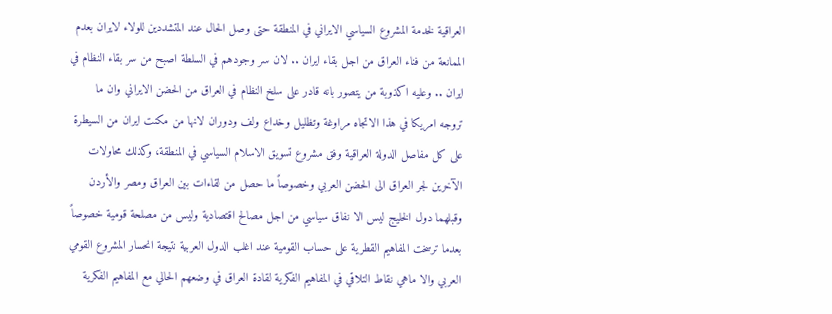العراقية لخدمة المشروع السياسي الايراني في المنطقة حتى وصل الحال عند المتشددين للولاء لايران بعدم الممانعة من فناء العراق من اجل بقاء ايران .. لان سر وجودهم في السلطة اصبح من سر بقاء النظام في ايران .. وعليه اكذوبة من يتصور بانه قادر على سلخ النظام في العراق من الحضن الايراني وان ما تروجه امريكا في هذا الاتجاه مراوغة وتظليل وخداع ولف ودوران لانها من مكنت ايران من السيطرة على كل مفاصل الدولة العراقية وفق مشروع تسويق الاسلام السياسي في المنطقة، وكذلك محاولات الآخرين لجر العراق الى الحضن العربي وخصوصاً ما حصل من لقاءات بين العراق ومصر والأردن وقبلهما دول الخليج ليس الا نفاق سياسي من اجل مصالح اقتصادية وليس من مصلحة قومية خصوصاً بعدما ترسخت المفاهيم القطرية على حساب القومية عند اغلب الدول العربية نتيجة انحسار المشروع القومي العربي والا ماهي نقاط التلاقي في المفاهيم الفكرية لقادة العراق في وضعهم الحالي مع المفاهيم الفكرية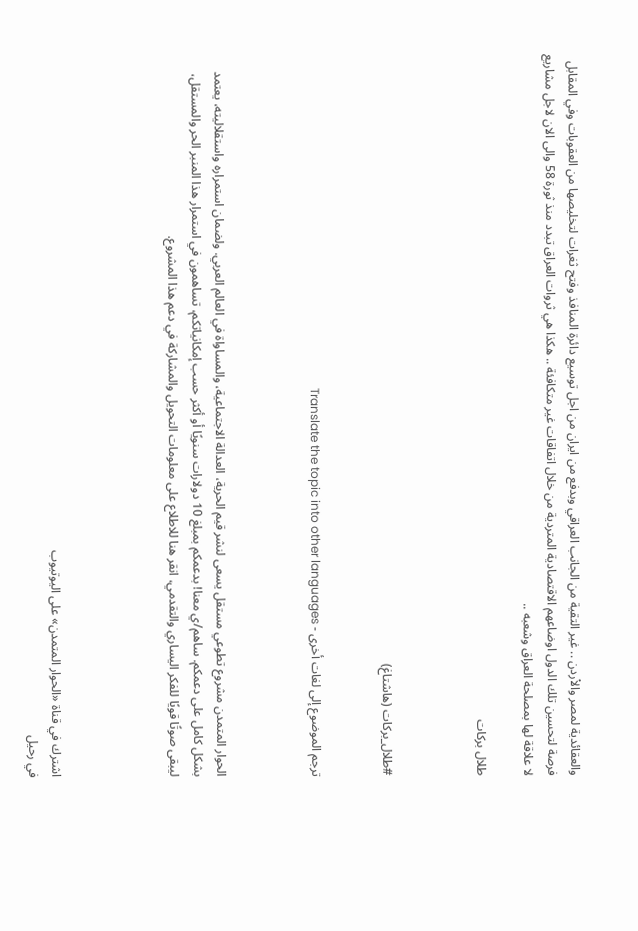والعقائدية لمصر والاْردن .. غير التقية من الجانب العراقي وبدفع من ايران من اجل توسيع دائرة المنافذ وفتح ثغرات لتخليصها من العقوبات وفي المقابل فرصة لتحسين تلك الدول اوضاعهم الاقتصادية المتردية من خلال اتفاقات غير متكافئة .. هكذا هي ثروات العراق تبدد منذ ثورة 58 والى الان لاجل مشاريع لا علاقة لها بمصلحة العراق وشعبه ..

طلال بركات



#طلال_بركات (هاشتاغ)


ترجم الموضوع إلى لغات أخرى - Translate the topic into other languages



الحوار المتمدن مشروع تطوعي مستقل يسعى لنشر قيم الحرية، العدالة الاجتماعية، والمساواة في العالم العربي. ولضمان استمراره واستقلاليته، يعتمد بشكل كامل على دعمكم. ساهم/ي معنا! بدعمكم بمبلغ 10 دولارات سنويًا أو أكثر حسب إمكانياتكم، تساهمون في استمرار هذا المنبر الحر والمستقل، ليبقى صوتًا قويًا للفكر اليساري والتقدمي، انقر هنا للاطلاع على معلومات التحويل والمشاركة في دعم هذا المشروع.




اشترك في قناة «الحوار المتمدن» على اليوتيوب
في رحيل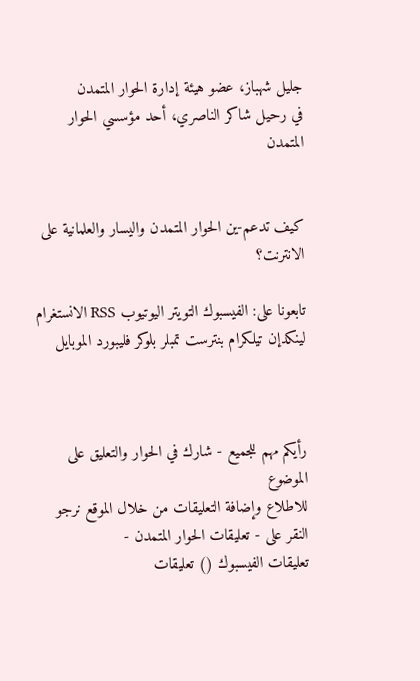جليل شهباز، عضو هيئة إدارة الحوار المتمدن
في رحيل شاكر الناصري، أحد مؤسسي الحوار المتمدن


كيف تدعم-ين الحوار المتمدن واليسار والعلمانية على الانترنت؟

تابعونا على: الفيسبوك التويتر اليوتيوب RSS الانستغرام لينكدإن تيلكرام بنترست تمبلر بلوكر فليبورد الموبايل



رأيكم مهم للجميع - شارك في الحوار والتعليق على الموضوع
للاطلاع وإضافة التعليقات من خلال الموقع نرجو النقر على - تعليقات الحوار المتمدن -
تعليقات الفيسبوك () تعليقات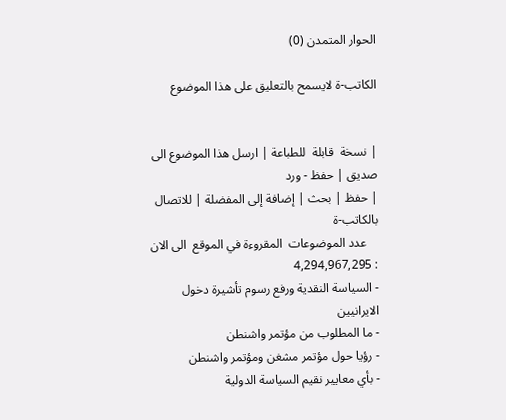الحوار المتمدن (0)

الكاتب-ة لايسمح بالتعليق على هذا الموضوع


| نسخة  قابلة  للطباعة | ارسل هذا الموضوع الى صديق | حفظ - ورد
| حفظ | بحث | إضافة إلى المفضلة | للاتصال بالكاتب-ة
    عدد الموضوعات  المقروءة في الموقع  الى الان : 4,294,967,295
- السياسة النقدية ورفع رسوم تأشيرة دخول الايرانيين
- ما المطلوب من مؤتمر واشنطن
- رؤيا حول مؤتمر مشغن ومؤتمر واشنطن
- بأي معايير نقيم السياسة الدولية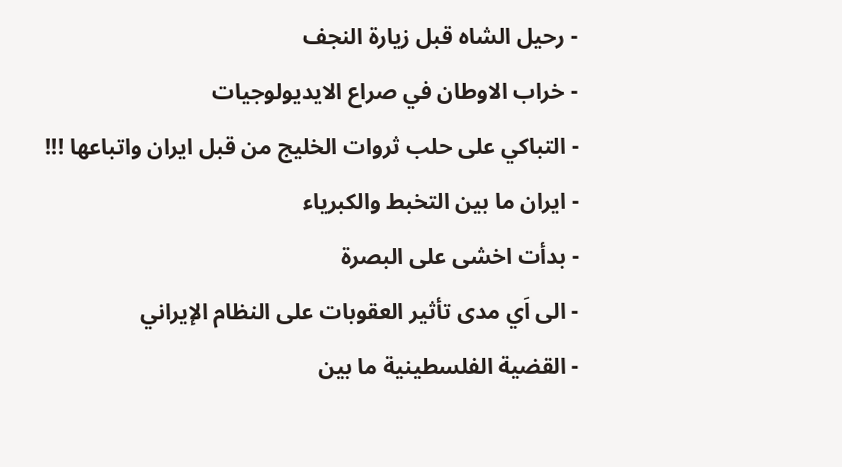- رحيل الشاه قبل زيارة النجف
- خراب الاوطان في صراع الايديولوجيات
- التباكي على حلب ثروات الخليج من قبل ايران واتباعها !!!
- ايران ما بين التخبط والكبرياء
- بدأت اخشى على البصرة
- الى اَي مدى تأثير العقوبات على النظام الإيراني
- القضية الفلسطينية ما بين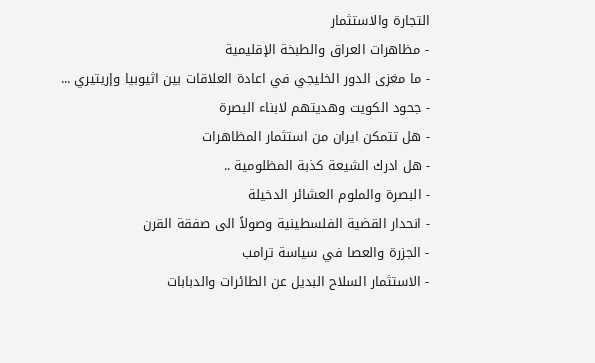التجارة والاستثمار
- مظاهرات العراق والطبخة الإقليمية
- ما مغزى الدور الخليجي في اعادة العلاقات بين اثيوبيا وإريتيري ...
- جحود الكويت وهديتهم لابناء البصرة
- هل تتمكن ايران من استثمار المظاهرات
- هل ادرك الشيعة كذبة المظلومية ..
- البصرة والملوم العشائر الدخيلة
- انحدار القضية الفلسطينية وصولاً الى صفقة القرن
- الجزرة والعصا في سياسة ترامب
- الاستثمار السلاح البديل عن الطائرات والدبابات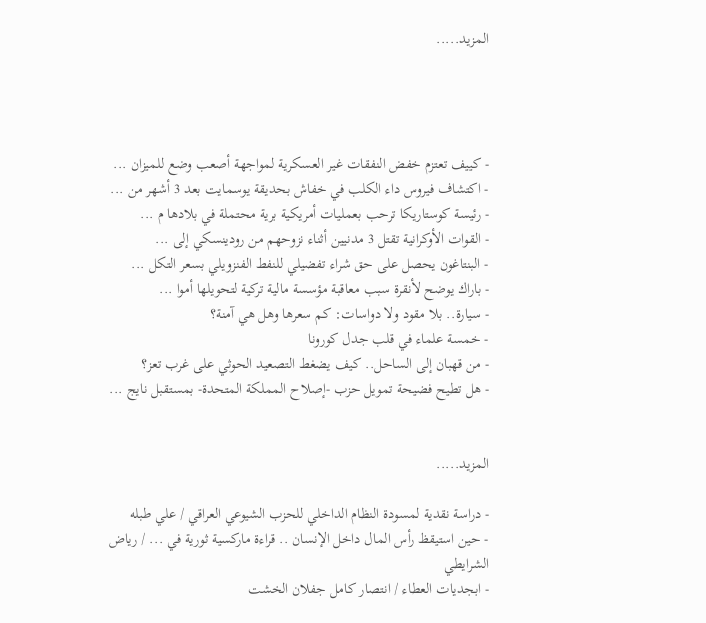المزيد.....




- كييف تعتزم خفض النفقات غير العسكرية لمواجهة أصعب وضع للميزان ...
- اكتشاف فيروس داء الكلب في خفاش بحديقة يوسمايت بعد 3 أشهر من ...
- رئيسة كوستاريكا ترحب بعمليات أمريكية برية محتملة في بلادها م ...
- القوات الأوكرانية تقتل 3 مدنيين أثناء نزوحهم من رودينسكي إلى ...
- البنتاغون يحصل على حق شراء تفضيلي للنفط الفنزويلي بسعر التكل ...
- باراك يوضح لأنقرة سبب معاقبة مؤسسة مالية تركية لتحويلها أموا ...
- سيارة.. بلا مقود ولا دواسات: كم سعرها وهل هي آمنة؟
- خمسة علماء في قلب جدل كورونا
- من قهبان إلى الساحل.. كيف يضغط التصعيد الحوثي على غرب تعز؟
- هل تطيح فضيحة تمويل حزب -إصلاح المملكة المتحدة- بمستقبل نايج ...


المزيد.....

- دراسة نقدية لمسودة النظام الداخلي للحزب الشيوعي العراقي / علي طبله
- حين استيقظ رأس المال داخل الإنسان .. قراءة ماركسية ثورية في ... / رياض الشرايطي
- ابجديات العطاء / انتصار كامل جفلان الخشت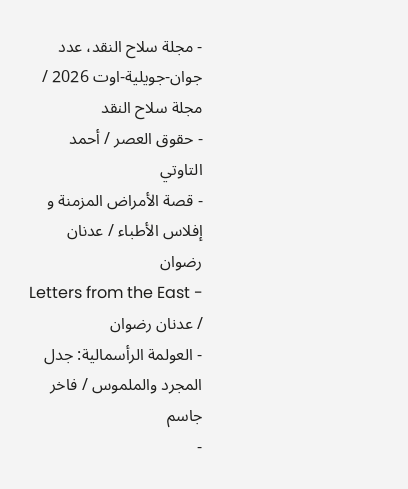- مجلة سلاح النقد، عدد جوان-جويلية-اوت 2026 / مجلة سلاح النقد
- حقوق العصر / أحمد التاوتي
- قصة الأمراض المزمنة و إفلاس الأطباء / عدنان رضوان
- Letters from the East / عدنان رضوان
- العولمة الرأسمالية: جدل المجرد والملموس / فاخر جاسم
-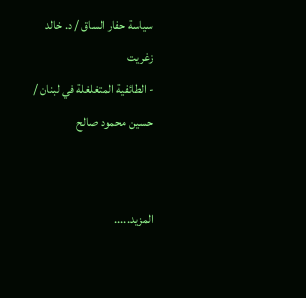سياسة حفار الساق / د. خالد زغريت
- الطائفية المتغلغلة في لبنان / حسين محمود صالح


المزيد.....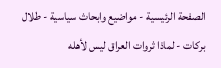الصفحة الرئيسية - مواضيع وابحاث سياسية - طلال بركات - لماذا ثروات العراق ليس لأهله